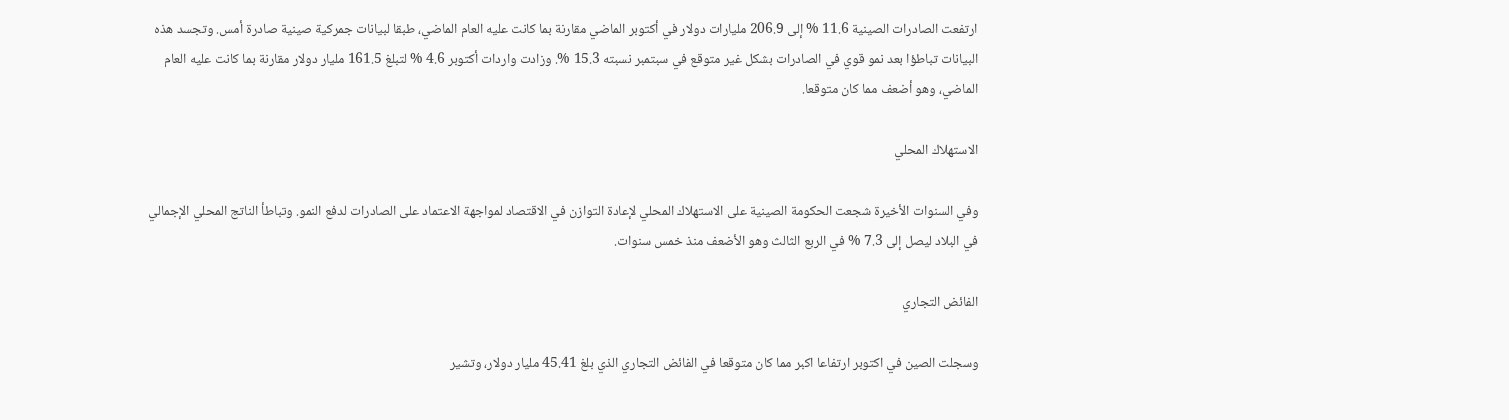ارتفعت الصادرات الصينية 11.6 % إلى 206.9 مليارات دولار في أكتوبر الماضي مقارنة بما كانت عليه العام الماضي، طبقا لبيانات جمركية صينية صادرة أمس. وتجسد هذه البيانات تباطؤا بعد نمو قوي في الصادرات بشكل غير متوقع في سبتمبر نسبته 15.3 %. وزادت واردات أكتوبر 4.6 % لتبلغ 161.5 مليار دولار مقارنة بما كانت عليه العام الماضي، وهو أضعف مما كان متوقعا.

الاستهلاك المحلي

وفي السنوات الأخيرة شجعت الحكومة الصينية على الاستهلاك المحلي لإعادة التوازن في الاقتصاد لمواجهة الاعتماد على الصادرات لدفع النمو. وتباطأ الناتج المحلي الإجمالي في البلاد ليصل إلى 7.3 % في الربع الثالث وهو الأضعف منذ خمس سنوات.

الفائض التجاري

وسجلت الصين في اكتوبر ارتفاعا اكبر مما كان متوقعا في الفائض التجاري الذي بلغ 45.41 مليار دولار، وتشير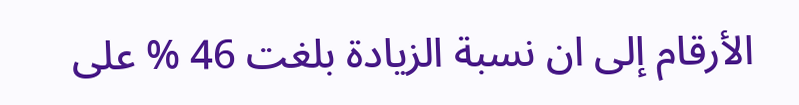الأرقام إلى ان نسبة الزيادة بلغت 46 % على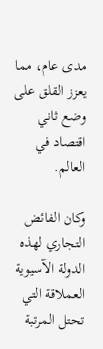مدى عام، مما يعزز القلق على وضع ثاني اقتصاد في العالم.

وكان الفائض التجاري لهذه الدولة الآسيوية العملاقة التي تحتل المرتبة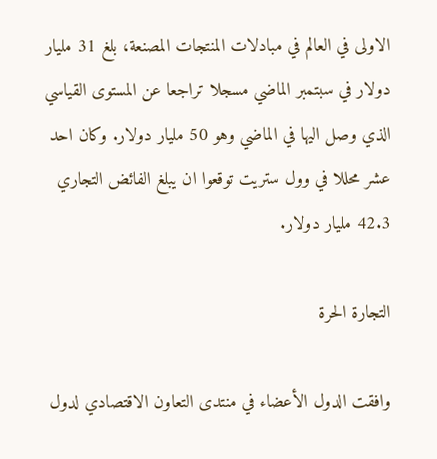الاولى في العالم في مبادلات المنتجات المصنعة، بلغ 31 مليار دولار في سبتمبر الماضي مسجلا تراجعا عن المستوى القياسي الذي وصل اليها في الماضي وهو 50 مليار دولار. وكان احد عشر محللا في وول ستريت توقعوا ان يبلغ الفائض التجاري 42.3 مليار دولار.

التجارة الحرة

وافقت الدول الأعضاء في منتدى التعاون الاقتصادي لدول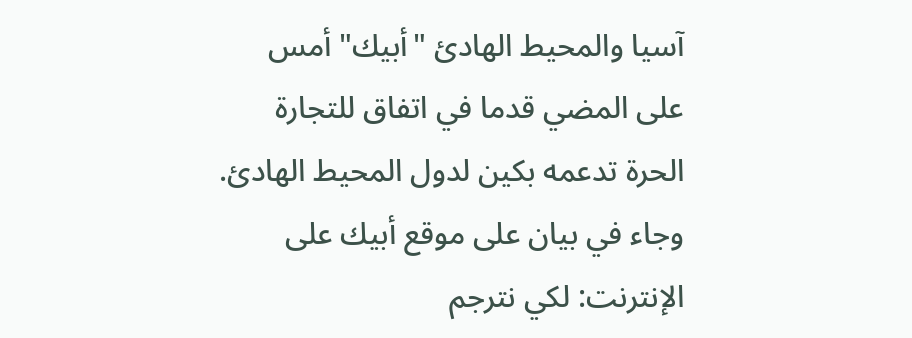آسيا والمحيط الهادئ "أبيك" أمس على المضي قدما في اتفاق للتجارة الحرة تدعمه بكين لدول المحيط الهادئ. وجاء في بيان على موقع أبيك على الإنترنت: لكي نترجم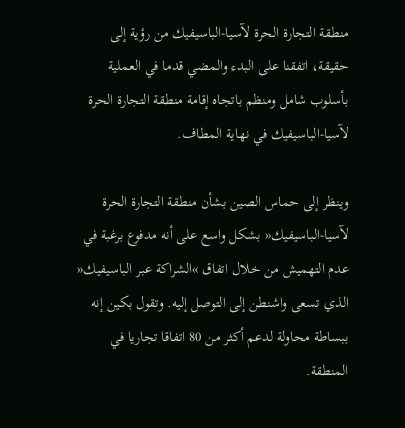منطقة التجارة الحرة لآسيا-الباسيفيك من رؤية إلى حقيقة، اتفقنا على البدء والمضي قدما في العملية بأسلوب شامل ومنظم باتجاه إقامة منطقة التجارة الحرة لآسيا-الباسيفيك في نهاية المطاف.

وينظر إلى حماس الصين بشأن منطقة التجارة الحرة لآسيا-الباسيفيك« بشكل واسع على أنه مدفوع برغبة في عدم التهميش من خلال اتفاق »الشراكة عبر الباسيفيك« الذي تسعى واشنطن إلى التوصل إليه. وتقول بكين إنه ببساطة محاولة لدعم أكثر من 80 اتفاقا تجاريا في المنطقة.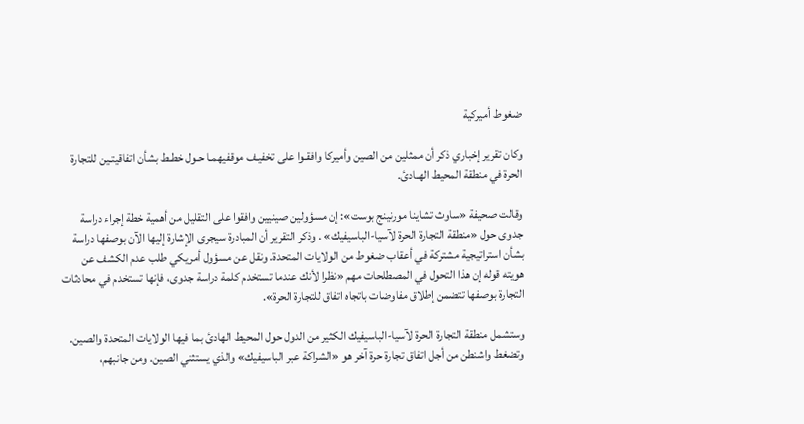ضغوط أميركية

وكان تقرير إخباري ذكر أن ممثلين من الصين وأميركا وافقـوا على تخفيـف موقفيهمـا حـول خطـط بشأن اتفاقيتـين للتجارة الحرة في منطقة المحيط الهـادئ.

وقالت صحيفة «ساوث تشاينا مورنينج بوست»: إن مسؤولين صينيين وافقوا على التقليل من أهمية خطة إجراء دراسة جدوى حول «منطقة التجارة الحرة لآسيا-الباسيفيك» . وذكر التقرير أن المبادرة سيجرى الإشارة إليها الآن بوصفها دراسة بشأن استراتيجية مشتركة في أعقاب ضغوط من الولايات المتحدة. ونقل عن مسؤول أمريكي طلب عدم الكشف عن هويته قوله إن هذا التحول في المصطلحات مهم «نظرا لأنك عندما تستخدم كلمة دراسة جدوى، فإنها تستخدم في محادثات التجارة بوصفها تتضمن إطلاق مفاوضات باتجاه اتفاق للتجارة الحرة».

وستشمل منطقة التجارة الحرة لآسيا-الباسيفيك الكثير من الدول حول المحيط الهادئ بما فيها الولايات المتحدة والصين. وتضغط واشنطن من أجل اتفاق تجارة حرة آخر هو «الشراكة عبر الباسيفيك» والذي يستثني الصين. ومن جانبهم،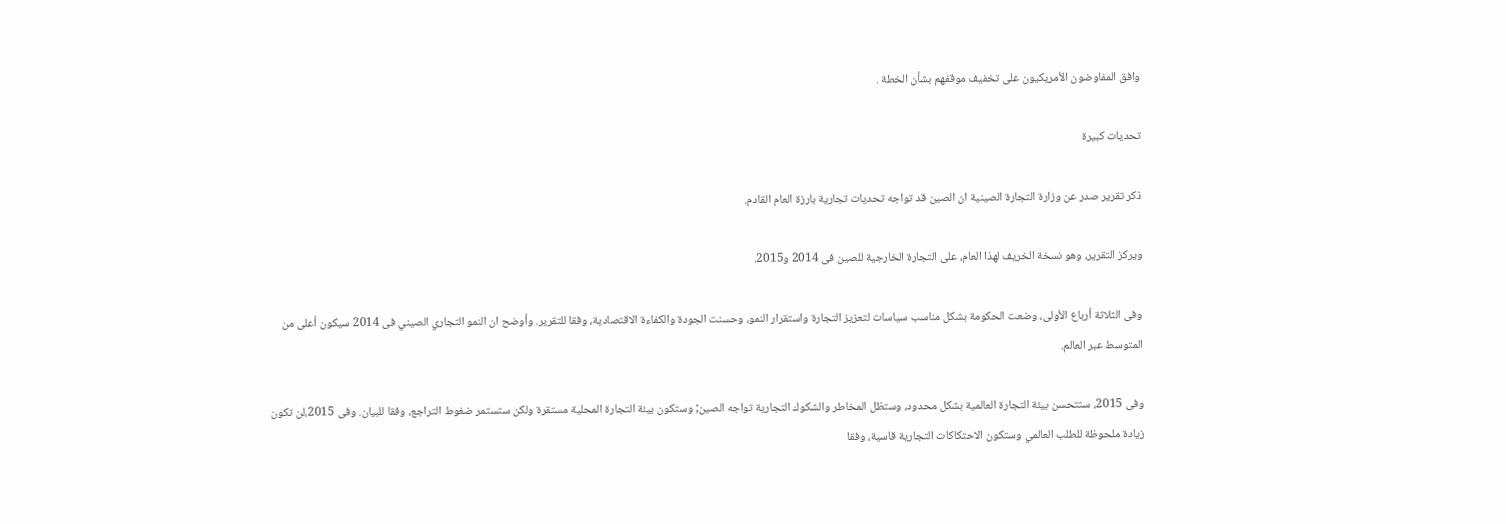وافق المفاوضون الأمريكيون على تخفيف موقفهم بشأن الخطة .

تحديات كبيرة

ذكر تقرير صدر عن وزارة التجارة الصينية ان الصين قد تواجه تحديات تجارية بارزة العام القادم.

ويركز التقرير، وهو نسخة الخريف لهذا العام، على التجارة الخارجية للصين فى 2014 و2015.

وفى الثلاثة أرباع الأولى، وضعت الحكومة بشكل مناسب سياسات لتعزيز التجارة واستقرار النمو، وحسنت الجودة والكفاءة الاقتصادية، وفقا للتقرير. وأوضح ان النمو التجاري الصيني فى 2014 سيكون أعلى من المتوسط عبر العالم.

وفى 2015، ستتحسن بيئة التجارة العالمية بشكل محدود، وستظل المخاطر والشكوك التجارية تواجه الصين; وستكون بيئة التجارة المحلية مستقرة ولكن ستستمر ضغوط التراجع، وفقا للبيان. وفى 2015،لن تكون زيادة ملحوظة للطلب العالمي وستكون الاحتكاكات التجارية قاسية، وفقا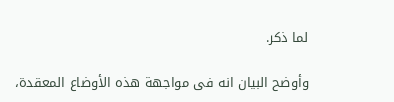لما ذكر.

وأوضح البيان انه فى مواجهة هذه الأوضاع المعقدة،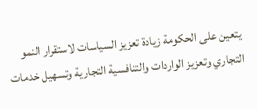يتعين على الحكومة زيادة تعزيز السياسات لاستقرار النمو التجاري وتعزيز الواردات والتنافسية التجارية وتسهيل خدمات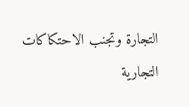التجارة وتجنب الاحتكاكات التجارية